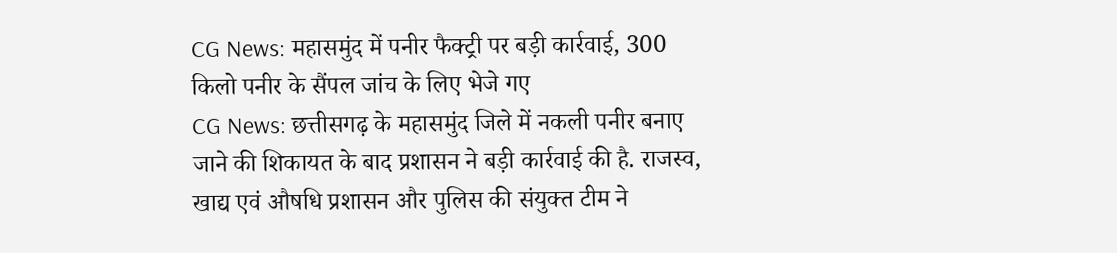CG News: महासमुंद में पनीर फैक्ट्री पर बड़ी कार्रवाई, 300 किलो पनीर के सैंपल जांच के लिए भेजे गए
CG News: छत्तीसगढ़ के महासमुंद जिले में नकली पनीर बनाए जाने की शिकायत के बाद प्रशासन ने बड़ी कार्रवाई की है. राजस्व, खाद्य एवं औषधि प्रशासन और पुलिस की संयुक्त टीम ने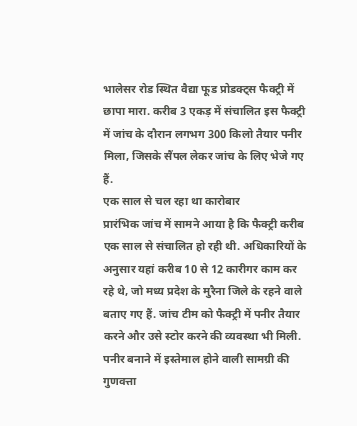भालेसर रोड स्थित वैद्या फूड प्रोडक्ट्स फैक्ट्री में छापा मारा. करीब 3 एकड़ में संचालित इस फैक्ट्री में जांच के दौरान लगभग 300 किलो तैयार पनीर मिला, जिसके सैंपल लेकर जांच के लिए भेजे गए हैं.
एक साल से चल रहा था कारोबार
प्रारंभिक जांच में सामने आया है कि फैक्ट्री करीब एक साल से संचालित हो रही थी. अधिकारियों के अनुसार यहां करीब 10 से 12 कारीगर काम कर रहे थे, जो मध्य प्रदेश के मुरैना जिले के रहने वाले बताए गए हैं. जांच टीम को फैक्ट्री में पनीर तैयार करने और उसे स्टोर करने की व्यवस्था भी मिली. पनीर बनाने में इस्तेमाल होने वाली सामग्री की गुणवत्ता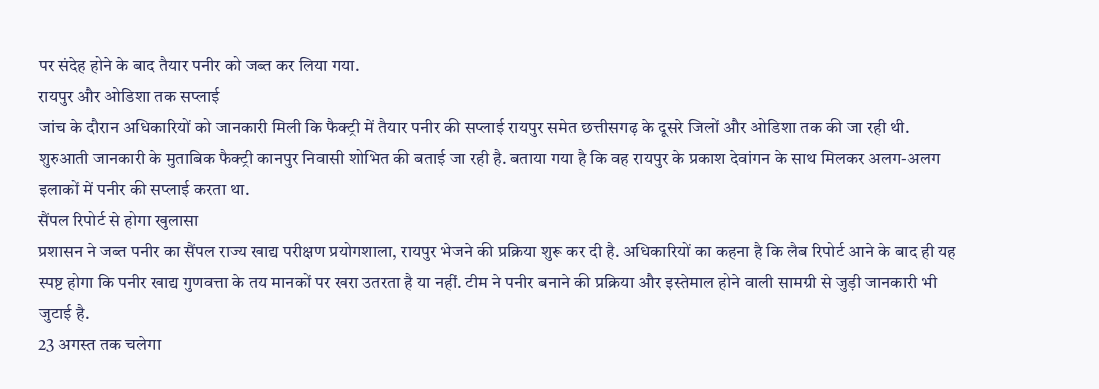पर संदेह होने के बाद तैयार पनीर को जब्त कर लिया गया.
रायपुर और ओडिशा तक सप्लाई
जांच के दौरान अधिकारियों को जानकारी मिली कि फैक्ट्री में तैयार पनीर की सप्लाई रायपुर समेत छत्तीसगढ़ के दूसरे जिलों और ओडिशा तक की जा रही थी. शुरुआती जानकारी के मुताबिक फैक्ट्री कानपुर निवासी शोभित की बताई जा रही है. बताया गया है कि वह रायपुर के प्रकाश देवांगन के साथ मिलकर अलग-अलग इलाकों में पनीर की सप्लाई करता था.
सैंपल रिपोर्ट से होगा खुलासा
प्रशासन ने जब्त पनीर का सैंपल राज्य खाद्य परीक्षण प्रयोगशाला, रायपुर भेजने की प्रक्रिया शुरू कर दी है. अधिकारियों का कहना है कि लैब रिपोर्ट आने के बाद ही यह स्पष्ट होगा कि पनीर खाद्य गुणवत्ता के तय मानकों पर खरा उतरता है या नहीं. टीम ने पनीर बनाने की प्रक्रिया और इस्तेमाल होने वाली सामग्री से जुड़ी जानकारी भी जुटाई है.
23 अगस्त तक चलेगा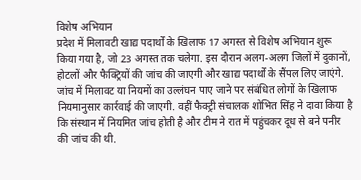विशेष अभियान
प्रदेश में मिलावटी खाद्य पदार्थों के खिलाफ 17 अगस्त से विशेष अभियान शुरू किया गया है, जो 23 अगस्त तक चलेगा. इस दौरान अलग-अलग जिलों में दुकानों, होटलों और फैक्ट्रियों की जांच की जाएगी और खाद्य पदार्थों के सैंपल लिए जाएंगे. जांच में मिलावट या नियमों का उल्लंघन पाए जाने पर संबंधित लोगों के खिलाफ नियमानुसार कार्रवाई की जाएगी. वहीं फैक्ट्री संचालक शोभित सिंह ने दावा किया है कि संस्थान में नियमित जांच होती है और टीम ने रात में पहुंचकर दूध से बने पनीर की जांच की थी.